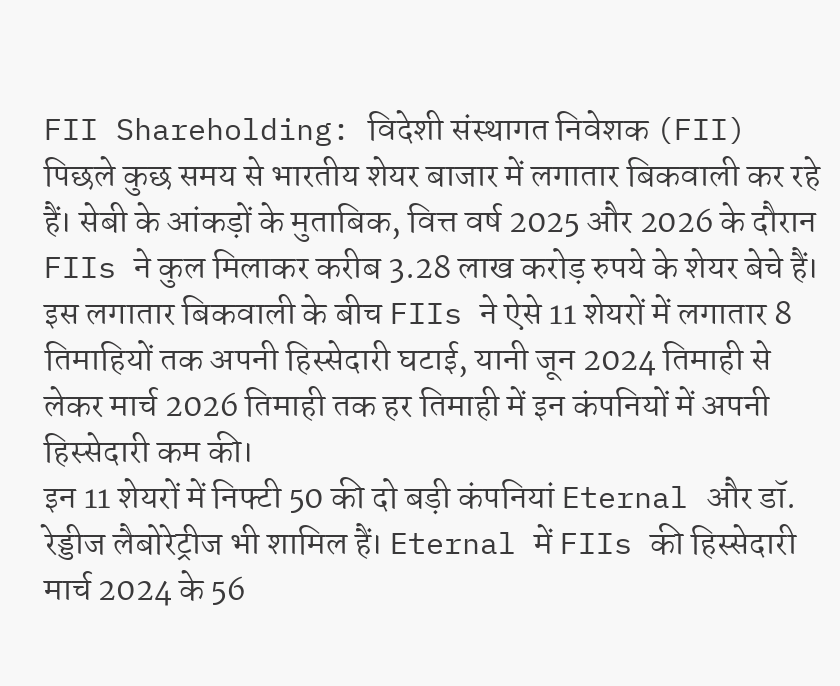FII Shareholding: विदेशी संस्थागत निवेशक (FII) पिछले कुछ समय से भारतीय शेयर बाजार में लगातार बिकवाली कर रहे हैं। सेबी के आंकड़ों के मुताबिक, वित्त वर्ष 2025 और 2026 के दौरान FIIs ने कुल मिलाकर करीब 3.28 लाख करोड़ रुपये के शेयर बेचे हैं। इस लगातार बिकवाली के बीच FIIs ने ऐसे 11 शेयरों में लगातार 8 तिमाहियों तक अपनी हिस्सेदारी घटाई, यानी जून 2024 तिमाही से लेकर मार्च 2026 तिमाही तक हर तिमाही में इन कंपनियों में अपनी हिस्सेदारी कम की।
इन 11 शेयरों में निफ्टी 50 की दो बड़ी कंपनियां Eternal और डॉ. रेड्डीज लैबोरेट्रीज भी शामिल हैं। Eternal में FIIs की हिस्सेदारी मार्च 2024 के 56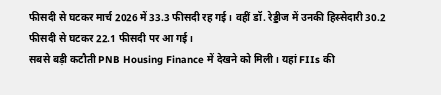फीसदी से घटकर मार्च 2026 में 33.3 फीसदी रह गई। वहीं डॉ. रेड्डीज में उनकी हिस्सेदारी 30.2 फीसदी से घटकर 22.1 फीसदी पर आ गई।
सबसे बड़ी कटौती PNB Housing Finance में देखने को मिली। यहां FIIs की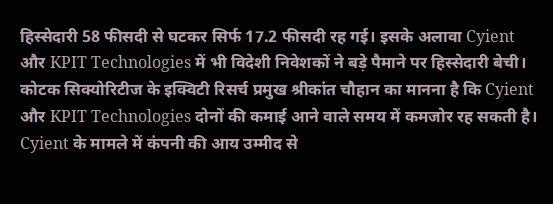हिस्सेदारी 58 फीसदी से घटकर सिर्फ 17.2 फीसदी रह गई। इसके अलावा Cyient और KPIT Technologies में भी विदेशी निवेशकों ने बड़े पैमाने पर हिस्सेदारी बेची।
कोटक सिक्योरिटीज के इक्विटी रिसर्च प्रमुख श्रीकांत चौहान का मानना है कि Cyient और KPIT Technologies दोनों की कमाई आने वाले समय में कमजोर रह सकती है। Cyient के मामले में कंपनी की आय उम्मीद से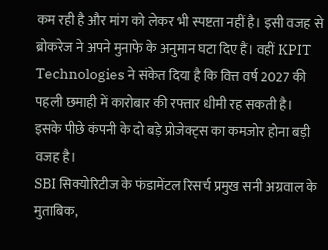कम रही है और मांग को लेकर भी स्पष्टता नहीं है। इसी वजह से ब्रोकरेज ने अपने मुनाफे के अनुमान घटा दिए हैं। वहीं KPIT Technologies ने संकेत दिया है कि वित्त वर्ष 2027 की पहली छमाही में कारोबार की रफ्तार धीमी रह सकती है। इसके पीछे कंपनी के दो बड़े प्रोजेक्ट्स का कमजोर होना बड़ी वजह है।
SBI सिक्योरिटीज के फंडामेंटल रिसर्च प्रमुख सनी अग्रवाल के मुताबिक,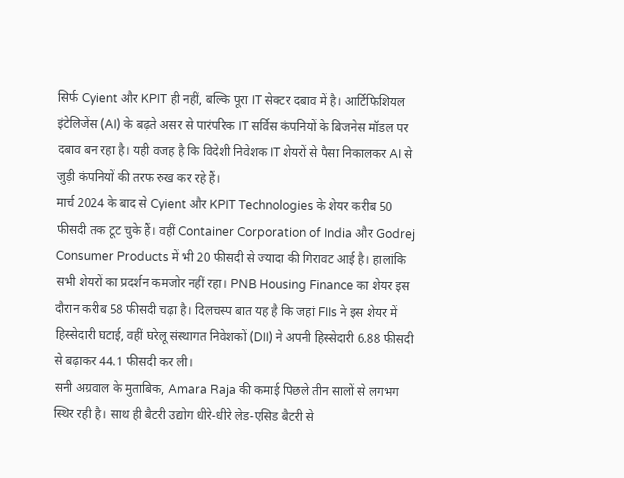सिर्फ Cyient और KPIT ही नहीं, बल्कि पूरा IT सेक्टर दबाव में है। आर्टिफिशियल इंटेलिजेंस (AI) के बढ़ते असर से पारंपरिक IT सर्विस कंपनियों के बिजनेस मॉडल पर दबाव बन रहा है। यही वजह है कि विदेशी निवेशक IT शेयरों से पैसा निकालकर AI से जुड़ी कंपनियों की तरफ रुख कर रहे हैं।
मार्च 2024 के बाद से Cyient और KPIT Technologies के शेयर करीब 50 फीसदी तक टूट चुके हैं। वहीं Container Corporation of India और Godrej Consumer Products में भी 20 फीसदी से ज्यादा की गिरावट आई है। हालांकि सभी शेयरों का प्रदर्शन कमजोर नहीं रहा। PNB Housing Finance का शेयर इस दौरान करीब 58 फीसदी चढ़ा है। दिलचस्प बात यह है कि जहां FIIs ने इस शेयर में हिस्सेदारी घटाई, वहीं घरेलू संस्थागत निवेशकों (DII) ने अपनी हिस्सेदारी 6.88 फीसदी से बढ़ाकर 44.1 फीसदी कर ली।
सनी अग्रवाल के मुताबिक, Amara Raja की कमाई पिछले तीन सालों से लगभग स्थिर रही है। साथ ही बैटरी उद्योग धीरे-धीरे लेड-एसिड बैटरी से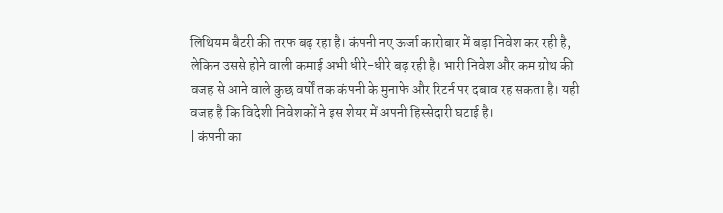लिथियम बैटरी की तरफ बढ़ रहा है। कंपनी नए ऊर्जा कारोबार में बड़ा निवेश कर रही है, लेकिन उससे होने वाली कमाई अभी धीरे-धीरे बढ़ रही है। भारी निवेश और कम ग्रोथ की वजह से आने वाले कुछ वर्षों तक कंपनी के मुनाफे और रिटर्न पर दबाव रह सकता है। यही वजह है कि विदेशी निवेशकों ने इस शेयर में अपनी हिस्सेदारी घटाई है।
| कंपनी का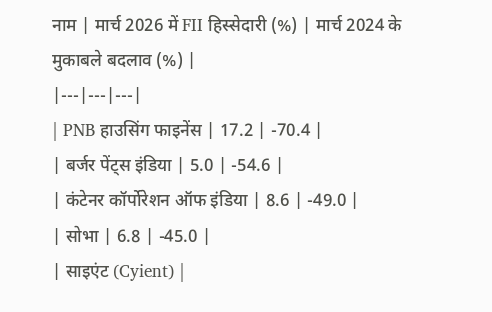नाम | मार्च 2026 में FII हिस्सेदारी (%) | मार्च 2024 के मुकाबले बदलाव (%) |
|---|---|---|
| PNB हाउसिंग फाइनेंस | 17.2 | -70.4 |
| बर्जर पेंट्स इंडिया | 5.0 | -54.6 |
| कंटेनर कॉर्पोरेशन ऑफ इंडिया | 8.6 | -49.0 |
| सोभा | 6.8 | -45.0 |
| साइएंट (Cyient) |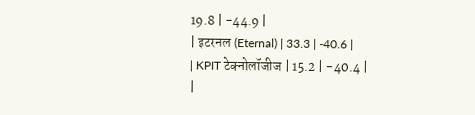19.8 | -44.9 |
| इटरनल (Eternal) | 33.3 | -40.6 |
| KPIT टेक्नोलॉजीज | 15.2 | -40.4 |
|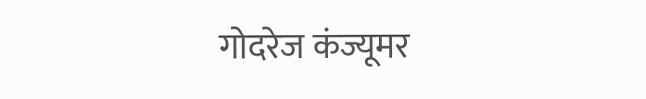गोदरेज कंज्यूमर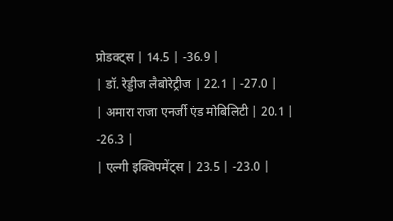प्रोडक्ट्स | 14.5 | -36.9 |
| डॉ. रेड्डीज लैबोरेट्रीज | 22.1 | -27.0 |
| अमारा राजा एनर्जी एंड मोबिलिटी | 20.1 | -26.3 |
| एल्गी इक्विपमेंट्स | 23.5 | -23.0 |